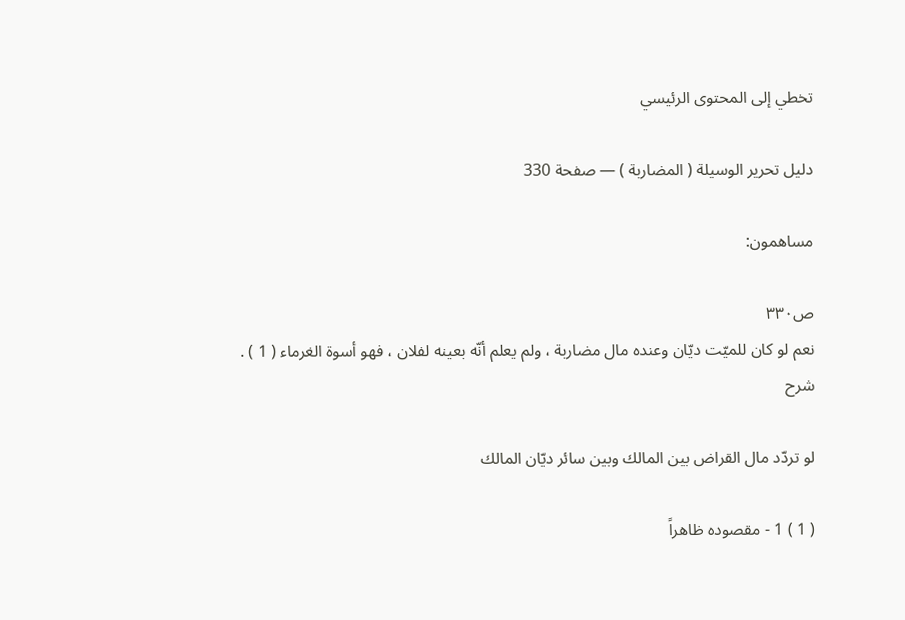تخطي إلى المحتوى الرئيسي

دليل تحرير الوسيلة ( المضاربة ) — صفحة 330

مساهمون:

ص٣٣٠
نعم لو كان للميّت ديّان وعنده مال مضاربة ، ولم يعلم أنّه بعينه لفلان ، فهو أسوة الغرماء ( 1 ) .
شرح

لو تردّد مال القراض بين المالك وبين سائر ديّان المالك

( 1 ) 1 - مقصوده ظاهراً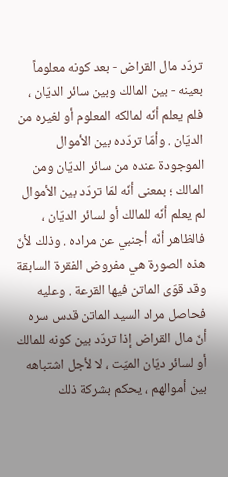تردّد مال القراض - بعد كونه معلوماً بعينه - بين المالك وبين سائر الديّان ، فلم يعلم أنّه لمالكه المعلوم أو لغيره من الديّان . وأمّا تردّده بين الأموال الموجودة عنده من سائر الديّان ومن المالك ؛ بمعنى أنّه لمّا تردّد بين الأموال لم يعلم أنّه للمالك أو لسائر الديّان ، فالظاهر أنّه أجنبي عن مراده . وذلك لأنّ هذه الصورة هي مفروض الفقرة السابقة وقد قوّى الماتن فيها القرعة . وعليه فحاصل مراد السيد الماتن قدس سره أنّ مال القراض إذا تردّد بين كونه للمالك أو لسائر ديّان الميّت ، لا لأجل اشتباهه بين أموالهم ، يحكم بشركة ذلك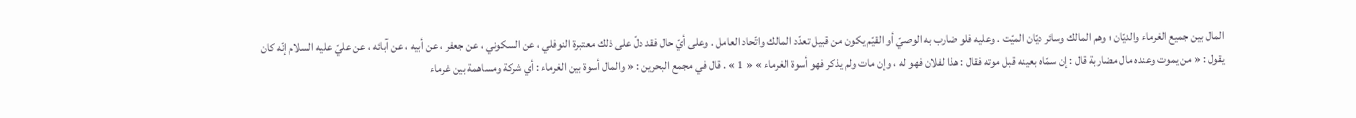المال بين جميع الغرماء والديّان ؛ وهم المالك وسائر ديّان الميّت . وعليه فلو ضارب به الوصيّ أو القيّم يكون من قبيل تعدّد المالك واتّحاد العامل . وعلى أيّ حال فقد دلّ على ذلك معتبرة النوفلي ، عن السكوني ، عن جعفر ، عن أبيه ، عن آبائه ، عن عليّ عليه السلام إنّه كان يقول : « من يموت وعنده مال مضاربة قال : إن سمّاه بعينه قبل موته فقال : هذا لفلان فهو له ، وإن مات ولم يذكر فهو أسوة الغرماء » « 1 » . قال في مجمع البحرين : « والمال أسوة بين الغرماء : أي شركة ومساهمة بين غرماء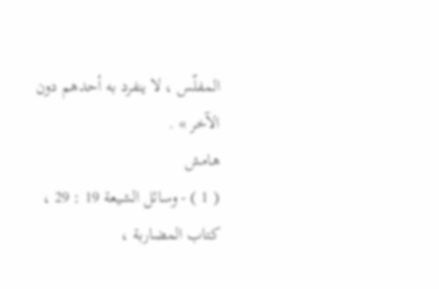المفلّس ، لا ينفرد به أحدهم دون الآخر » .
هامش
( 1 ) - وسائل الشيعة 19 : 29 ، كتاب المضاربة ،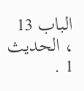الباب 13 ، الحديث 1 .